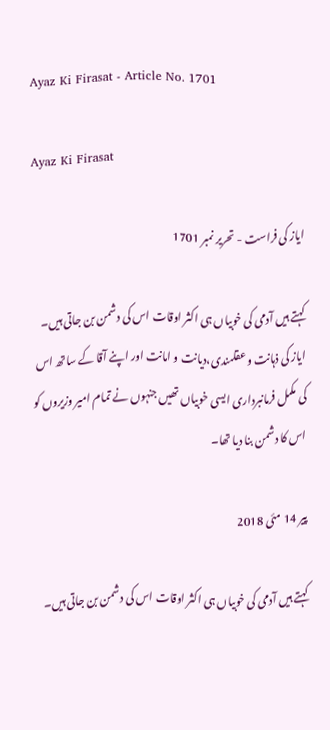Ayaz Ki Firasat - Article No. 1701

Ayaz Ki Firasat

ایاز کی فراست - تحریر نمبر 1701

کہتے ہیں آدمی کی خوبیاں ہی اکثر اوقات اس کی دشمن بن جاتی ہیں۔ ایاز کی ذہانت و عقلمندی،دیانت و امانت اور اپنے آقا کے ساتھ اس کی مکمل فرمانبرداری ایسی خوبیاں تھیں جنہوں نے تمام امیر وزیروں کو اس کا دشمن بنا دیا تھا۔

پیر 14 مئی 2018

کہتے ہیں آدمی کی خوبیاں ہی اکثر اوقات اس کی دشمن بن جاتی ہیں۔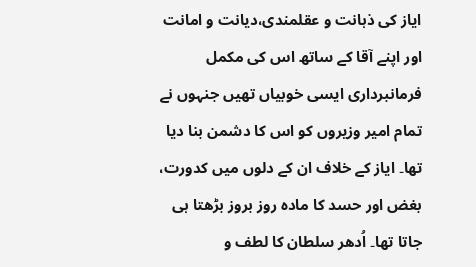ایاز کی ذہانت و عقلمندی،دیانت و امانت اور اپنے آقا کے ساتھ اس کی مکمل فرمانبرداری ایسی خوبیاں تھیں جنہوں نے تمام امیر وزیروں کو اس کا دشمن بنا دیا تھا۔ ایاز کے خلاف ان کے دلوں میں کدورت، بغض اور حسد کا مادہ روز بروز بڑھتا ہی جاتا تھا۔ اُدھر سلطان کا لطف و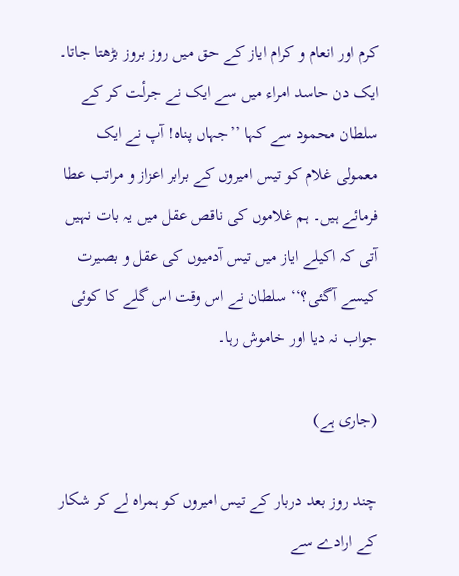کرم اور انعام و کرام ایاز کے حق میں روز بروز بڑھتا جاتا۔
ایک دن حاسد امراء میں سے ایک نے جرأـت کر کے سلطان محمود سے کہا ’’جہاں پناہ! آپ نے ایک معمولی غلام کو تیس امیروں کے برابر اعزاز و مراتب عطا فرمائے ہیں۔ ہم غلاموں کی ناقص عقل میں یہ بات نہیں آتی کہ اکیلے ایاز میں تیس آدمیوں کی عقل و بصیرت کیسے آگئی؟‘‘ سلطان نے اس وقت اس گلے کا کوئی جواب نہ دیا اور خاموش رہا۔

(جاری ہے)

چند روز بعد دربار کے تیس امیروں کو ہمراہ لے کر شکار کے ارادے سے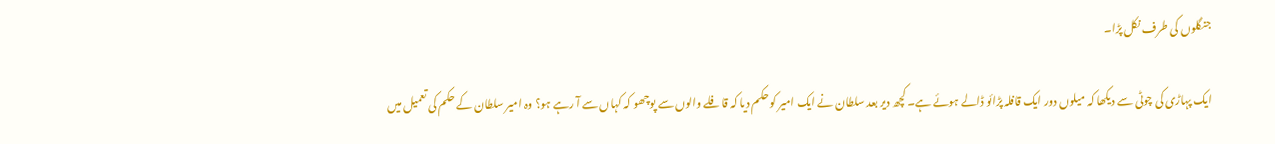جنگلوں کی طرف نکل پڑا۔

ایک پہاڑی کی چوٹی سے دیکھا کہ میلوں دور ایک قافلہ پڑائو ڈالے ہوئے ہے۔ کچھ دیر بعد سلطان نے ایک امیر کو حکم دیا کہ قافلے والوں سے پوچھو کہ کہاں سے آ رہے ہو؟ وہ امیر سلطان کے حکم کی تعمیل میں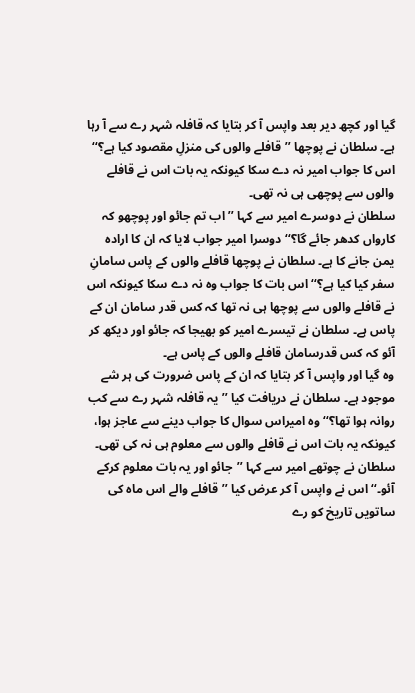گیا اور کچھ دیر بعد واپس آ کر بتایا کہ قافلہ شہر رے سے آ رہا ہے۔ سلطان نے پوچھا ’’قافلے والوں کی منزلِ مقصود کیا ہے؟‘‘ اس کا جواب امیر نہ دے سکا کیونکہ یہ بات اس نے قافلے والوں سے پوچھی ہی نہ تھی۔
سلطان نے دوسرے امیر سے کہا ’’اب تم جائو اور پوچھو کہ کارواں کدھر جائے گا؟‘‘ دوسرا امیر جواب لایا کہ ان کا ارادہ یمن جانے کا ہے۔ سلطان نے پوچھا قافلے والوں کے پاس سامانِ سفر کیا کیا ہے؟‘‘ اس بات کا جواب وہ نہ دے سکا کیونکہ اس نے قافلے والوں سے پوچھا ہی نہ تھا کہ کس قدر سامان ان کے پاس ہے۔ سلطان نے تیسرے امیر کو بھیجا کہ جائو اور دیکھ کر آئو کہ کس قدرسامان قافلے والوں کے پاس ہے۔
وہ گیا اور واپس آ کر بتایا کہ ان کے پاس ضرورت کی ہر شے موجود ہے۔ سلطان نے دریافت کیا ’’یہ قافلہ شہر رے سے کب روانہ ہوا تھا؟‘‘ وہ امیراس سوال کا جواب دینے سے عاجز ہوا، کیونکہ یہ بات اس نے قافلے والوں سے معلوم ہی نہ کی تھی۔ سلطان نے چوتھے امیر سے کہا ’’جائو اور یہ بات معلوم کرکے آئو۔‘‘ اس نے واپس آ کر عرض کیا ’’قافلے والے اس ماہ کی ساتویں تاریخ کو رے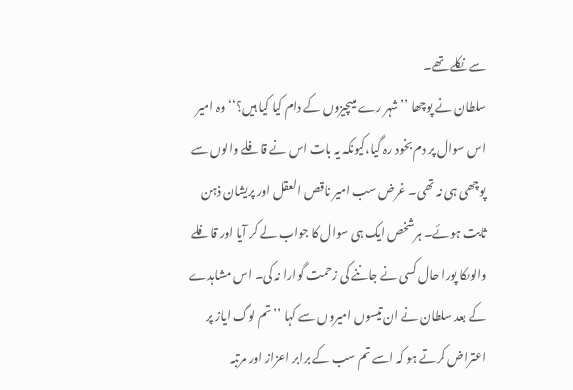سے نکلے تھے۔
سلطان نے پوچھا ’’شہر رے میںچیزوں کے دام کیا کیا ہیں؟‘‘ وہ امیر اس سوال پر دم بخود رہ گیا،کیونکہ یہ بات اس نے قافلے والوں سے پوچھی ہی نہ تھی۔ غرض سب امیر ناقص العقل اور پریشان ذہن ثابت ہوئے۔ ہرشخص ایک ہی سوال کا جواب لے کر آیا اور قافلے والوںکا پورا حال کسی نے جاننے کی زحمت گوارا نہ کی۔ اس مشاہدے کے بعد سلطان نے ان تیسوں امیروں سے کہا ’’تم لوگ ایاز پر اعتراض کرتے ہو کہ اسے تم سب کے برابر اعزاز اور مرتبہ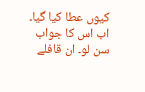کیوں عطا کیا گیا۔
اب اس کا جواب سن لو۔ ان قافلے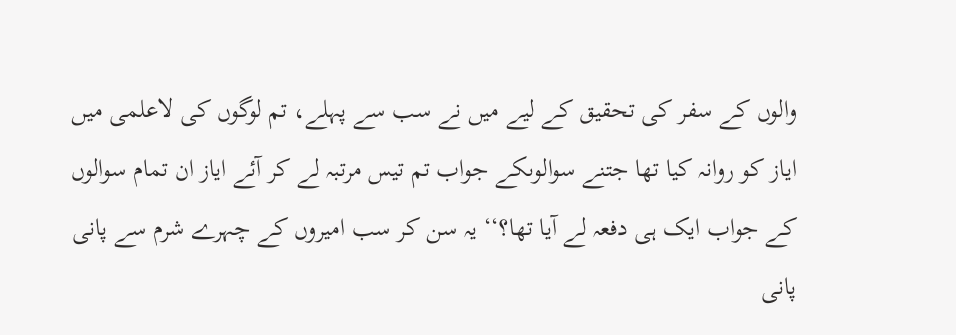والوں کے سفر کی تحقیق کے لیے میں نے سب سے پہلے، تم لوگوں کی لاعلمی میں ایاز کو روانہ کیا تھا جتنے سوالوںکے جواب تم تیس مرتبہ لے کر آئے ایاز ان تمام سوالوں کے جواب ایک ہی دفعہ لے آیا تھا؟‘‘ یہ سن کر سب امیروں کے چہرے شرم سے پانی پانی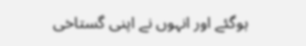ہوگئے اور انہوں نے اپنی گستاخی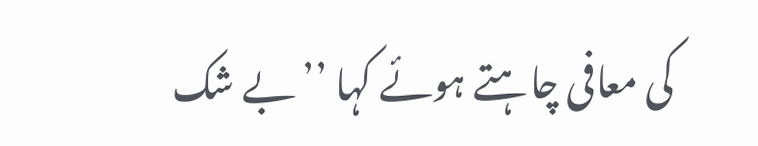کی معافی چاہتے ہوئے کہا ’’بے شک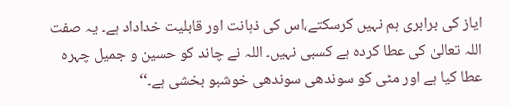ایاز کی برابری ہم نہیں کرسکتے،اس کی ذہانت اور قابلیت خداداد ہے۔ یہ صفت اللہ تعالیٰ کی عطا کردہ ہے کسبی نہیں۔ اللہ نے چاند کو حسین و جمیل چہرہ عطا کیا ہے اور مٹی کو سوندھی سوندھی خوشبو بخشی ہے۔‘‘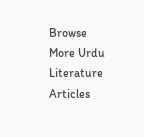Browse More Urdu Literature Articles